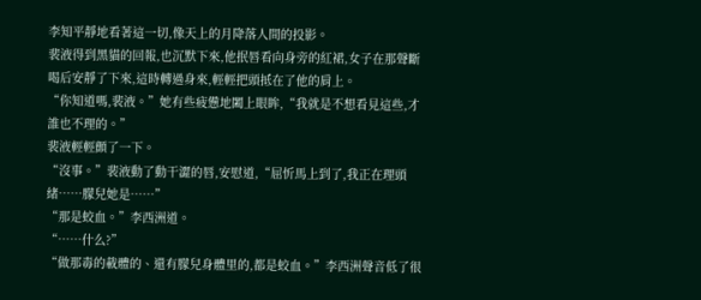李知平靜地看著這一切,像天上的月降落人間的投影。
裴液得到黑貓的回報,也沉默下來,他抿唇看向身旁的紅裙,女子在那聲斷喝后安靜了下來,這時轉過身來,輕輕把頭抵在了他的肩上。
“你知道嗎,裴液。”她有些疲憊地闔上眼眸,“我就是不想看見這些,才誰也不理的。”
裴液輕輕顫了一下。
“沒事。”裴液動了動干澀的唇,安慰道,“屈忻馬上到了,我正在理頭緒……朦兒她是……”
“那是蛟血。”李西洲道。
“……什么?”
“做那毒的載體的、還有朦兒身體里的,都是蛟血。”李西洲聲音低了很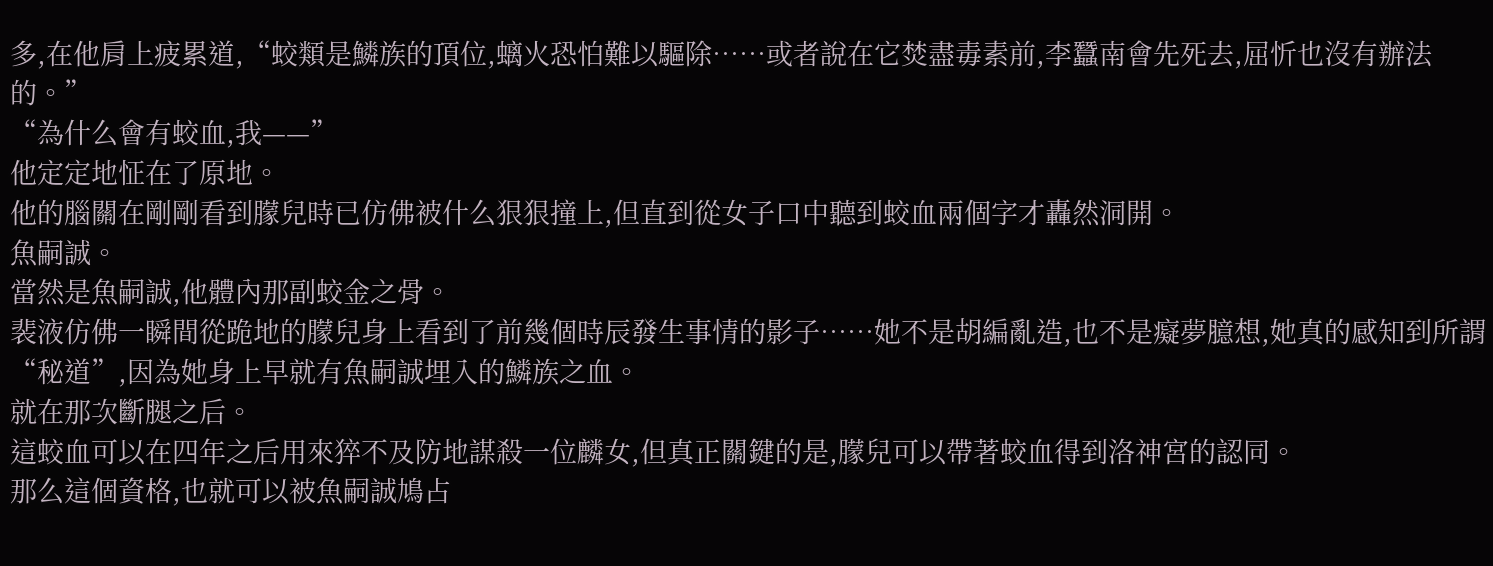多,在他肩上疲累道,“蛟類是鱗族的頂位,螭火恐怕難以驅除……或者說在它焚盡毒素前,李蠶南會先死去,屈忻也沒有辦法的。”
“為什么會有蛟血,我——”
他定定地怔在了原地。
他的腦關在剛剛看到朦兒時已仿佛被什么狠狠撞上,但直到從女子口中聽到蛟血兩個字才轟然洞開。
魚嗣誠。
當然是魚嗣誠,他體內那副蛟金之骨。
裴液仿佛一瞬間從跪地的朦兒身上看到了前幾個時辰發生事情的影子……她不是胡編亂造,也不是癡夢臆想,她真的感知到所謂“秘道”,因為她身上早就有魚嗣誠埋入的鱗族之血。
就在那次斷腿之后。
這蛟血可以在四年之后用來猝不及防地謀殺一位麟女,但真正關鍵的是,朦兒可以帶著蛟血得到洛神宮的認同。
那么這個資格,也就可以被魚嗣誠鳩占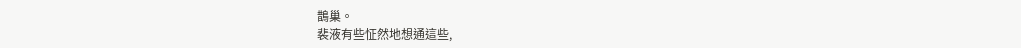鵲巢。
裴液有些怔然地想通這些,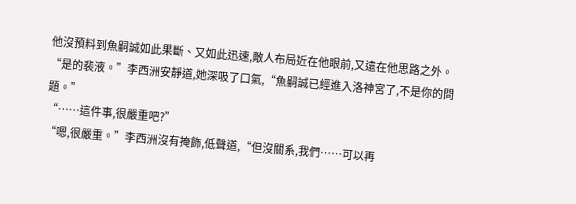他沒預料到魚嗣誠如此果斷、又如此迅速,敵人布局近在他眼前,又遠在他思路之外。
“是的裴液。”李西洲安靜道,她深吸了口氣,“魚嗣誠已經進入洛神宮了,不是你的問題。”
“……這件事,很嚴重吧?”
“嗯,很嚴重。”李西洲沒有掩飾,低聲道,“但沒關系,我們……可以再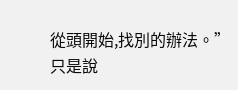從頭開始,找別的辦法。”
只是說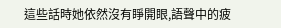這些話時她依然沒有睜開眼,語聲中的疲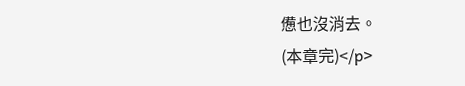憊也沒消去。
(本章完)</p>